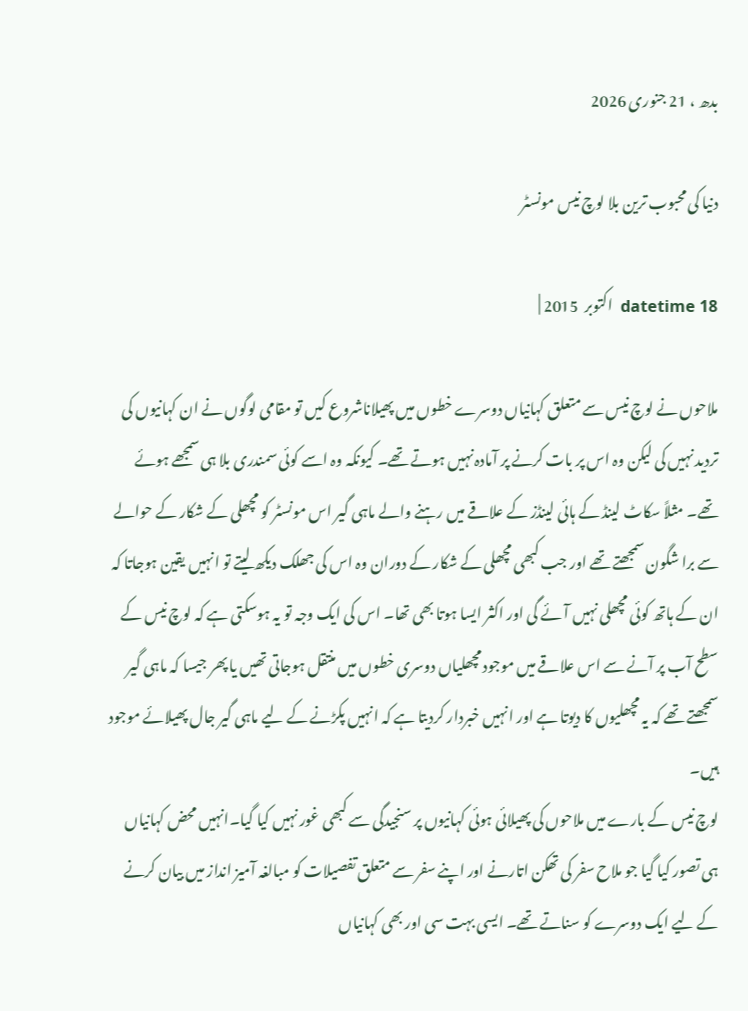بدھ ، 21 جنوری 2026

دنیا کی محبوب ترین بلا لوچ نیس مونسٹر

datetime 18  اکتوبر  2015 |

ملاحوں نے لوچ نیس سے متعلق کہانیاں دوسرے خطوں میں پھیلاناشروع کیں تو مقامی لوگوں نے ان کہانیوں کی تردید نہیں کی لیکن وہ اس پر بات کرنے پر آمادہ نہیں ہوتے تھے۔ کیونکہ وہ اسے کوئی سمندری بلا ہی سمجھے ہوئے تھے۔ مثلاً سکاٹ لینڈ کے ہائی لینڈز کے علاقے میں رہنے والے ماہی گیر اس مونسٹر کو مچھلی کے شکار کے حوالے سے برا شگون سمجھتے تھے اور جب کبھی مچھلی کے شکار کے دوران وہ اس کی جھلک دیکھ لیتے تو انہیں یقین ہوجاتا کہ ان کے ہاتھ کوئی مچھلی نہیں آئے گی اور اکثر ایسا ہوتا بھی تھا۔ اس کی ایک وجہ تو یہ ہوسکتی ہے کہ لوچ نیس کے سطح آب پر آنے سے اس علاقے میں موجود مچھلیاں دوسری خطوں میں منتقل ہوجاتی تھیں یا پھر جیسا کہ ماہی گیر سمجھتے تھے کہ یہ مچھلیوں کا دیوتا ہے اور انہیں خبردار کردیتا ہے کہ انہیں پکڑنے کے لیے ماہی گیر جال پھیلائے موجود ہیں۔
لوچ نیس کے بارے میں ملاحوں کی پھیلائی ہوئی کہانیوں پر سنجیدگی سے کبھی غور نہیں کیا گیا۔انہیں محض کہانیاں ہی تصور کیا گیا جو ملاح سفر کی تھکن اتارنے اور اپنے سفر سے متعلق تفصیلات کو مبالغہ آمیز انداز میں بیان کرنے کے لیے ایک دوسرے کو سناتے تھے۔ ایسی بہت سی اور بھی کہانیاں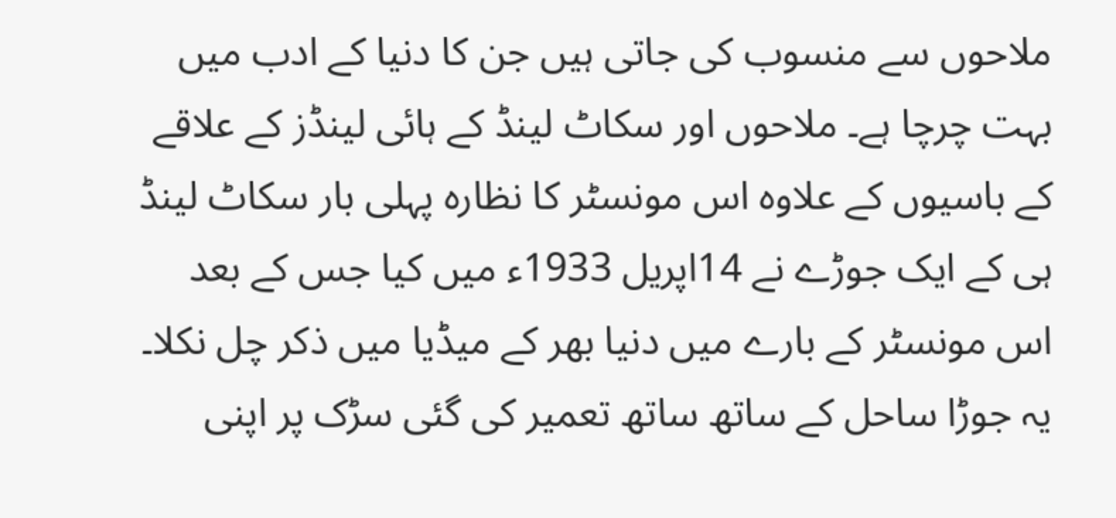ملاحوں سے منسوب کی جاتی ہیں جن کا دنیا کے ادب میں بہت چرچا ہے۔ ملاحوں اور سکاٹ لینڈ کے ہائی لینڈز کے علاقے کے باسیوں کے علاوہ اس مونسٹر کا نظارہ پہلی بار سکاٹ لینڈ ہی کے ایک جوڑے نے 14اپریل 1933ء میں کیا جس کے بعد اس مونسٹر کے بارے میں دنیا بھر کے میڈیا میں ذکر چل نکلا۔
یہ جوڑا ساحل کے ساتھ ساتھ تعمیر کی گئی سڑک پر اپنی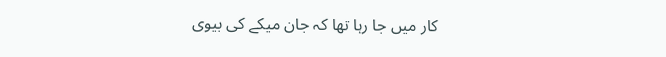کار میں جا رہا تھا کہ جان میکے کی بیوی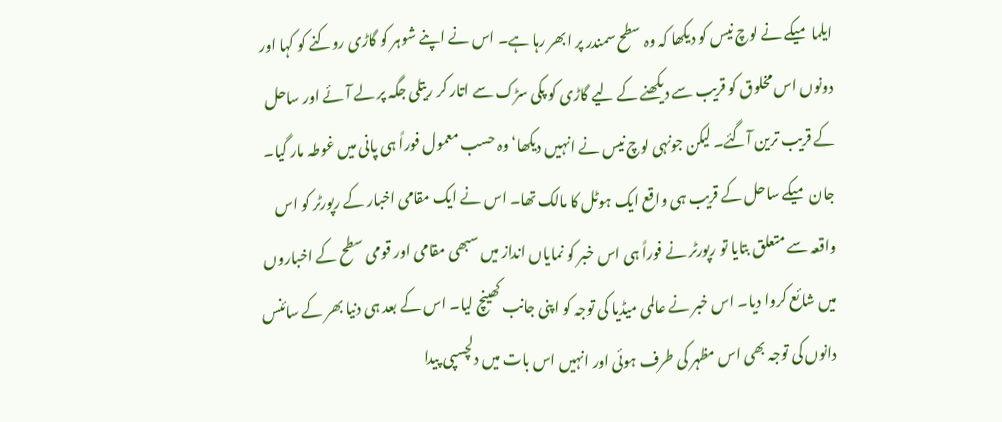ایلما میکے نے لوچ نیس کو دیکھا کہ وہ سطح سمندر پر ابھر رہا ہے۔ اس نے اپنے شوہر کو گاڑی روکنے کو کہا اور دونوں اس مخلوق کو قریب سے دیکھنے کے لیے گاڑی کو پکی سڑک سے اتار کر ریتلی جگہ پر لے آئے اور ساحل کے قریب ترین آگئے۔ لیکن جونہی لوچ نیس نے انہیں دیکھا‘ وہ حسب معمول فوراً ہی پانی میں غوطہ مار گیا۔ جان میکے ساحل کے قریب ہی واقع ایک ہوٹل کا مالک تھا۔ اس نے ایک مقامی اخبار کے رپورٹر کو اس واقعہ سے متعلق بتایا تو رپورٹر نے فوراً ہی اس خبر کو نمایاں انداز میں سبھی مقامی اور قومی سطح کے اخباروں میں شائع کروا دیا۔ اس خبر نے عالمی میڈیا کی توجہ کو اپنی جانب کھینچ لیا۔ اس کے بعد ہی دنیا بھر کے سائنس دانوں کی توجہ بھی اس مظہر کی طرف ہوئی اور انہیں اس بات میں دلچسپی پیدا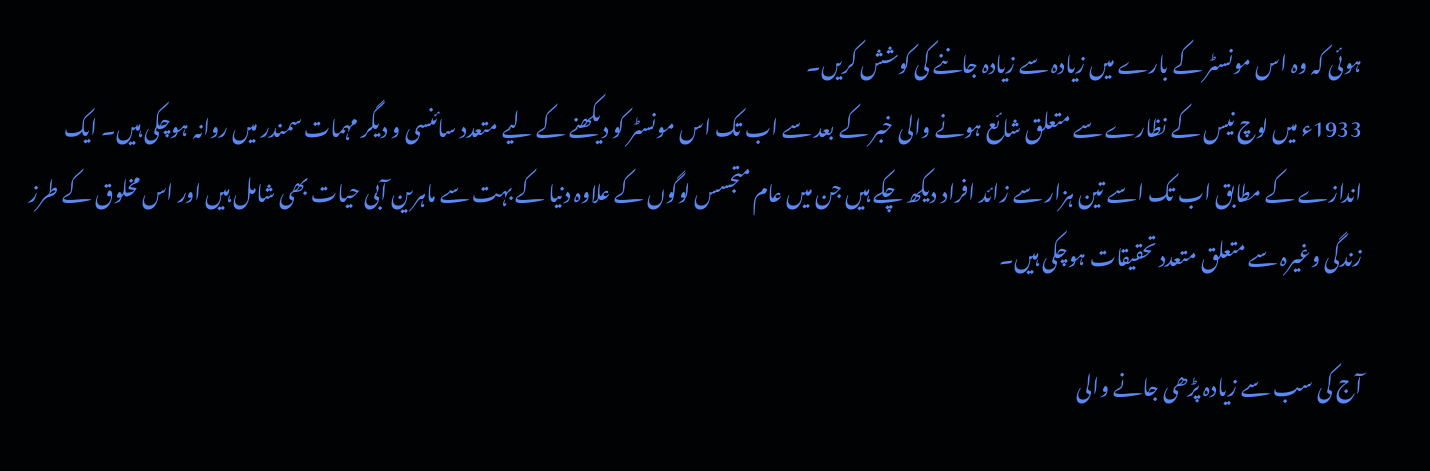ہوئی کہ وہ اس مونسٹر کے بارے میں زیادہ سے زیادہ جاننے کی کوشش کریں۔
1933ء میں لوچ نیس کے نظارے سے متعلق شائع ہونے والی خبر کے بعد سے اب تک اس مونسٹر کو دیکھنے کے لیے متعدد سائنسی و دیگر مہمات سمندر میں روانہ ہوچکی ہیں۔ ایک اندازے کے مطابق اب تک اسے تین ہزار سے زائد افراد دیکھ چکے ہیں جن میں عام متجسس لوگوں کے علاوہ دنیا کے بہت سے ماہرین آبی حیات بھی شامل ہیں اور اس مخلوق کے طرز زندگی وغیرہ سے متعلق متعدد تحقیقات ہوچکی ہیں۔

آج کی سب سے زیادہ پڑھی جانے والی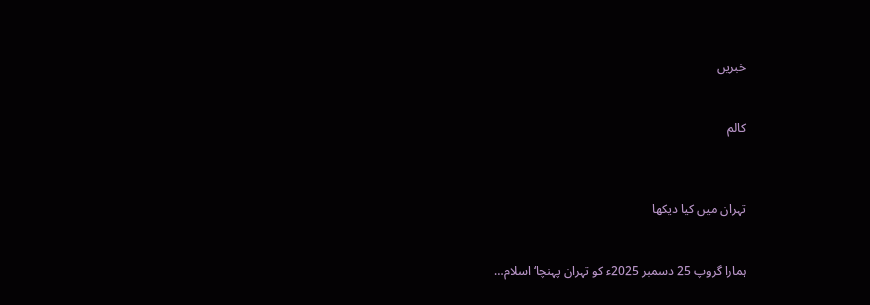خبریں


کالم



تہران میں کیا دیکھا


ہمارا گروپ 25 دسمبر 2025ء کو تہران پہنچا‘ اسلام…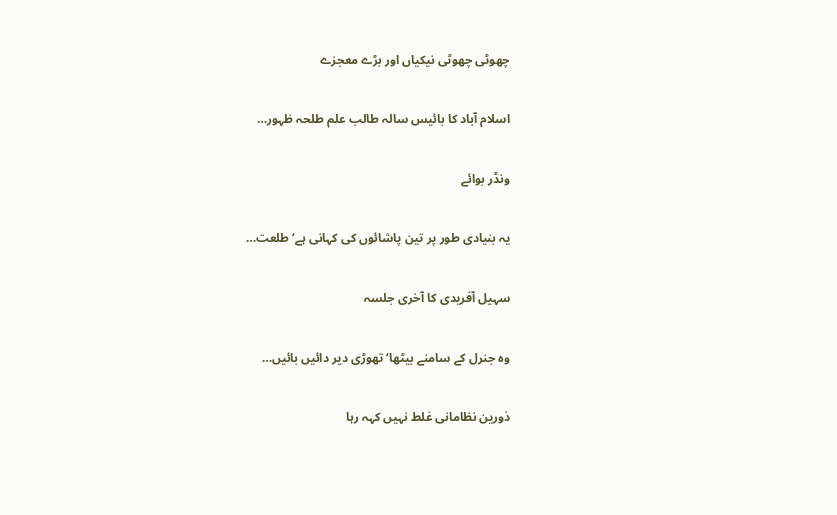چھوٹی چھوٹی نیکیاں اور بڑے معجزے

اسلام آباد کا بائیس سالہ طالب علم طلحہ ظہور…

ونڈر بوائے

یہ بنیادی طور پر تین پاشائوں کی کہانی ہے‘ طلعت…

سہیل آفریدی کا آخری جلسہ

وہ جنرل کے سامنے بیٹھا‘ تھوڑی دیر دائیں بائیں…

ذورین نظامانی غلط نہیں کہہ رہا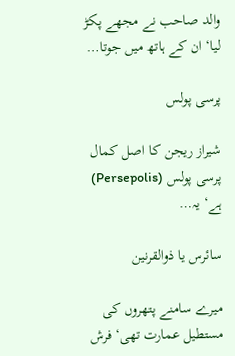والد صاحب نے مجھے پکڑ لیا‘ ان کے ہاتھ میں جوتا…

پرسی پولس

شیراز ریجن کا اصل کمال پرسی پولس (Persepolis) ہے‘ یہ…

سائرس یا ذوالقرنین

میرے سامنے پتھروں کی مستطیل عمارت تھی‘ فرش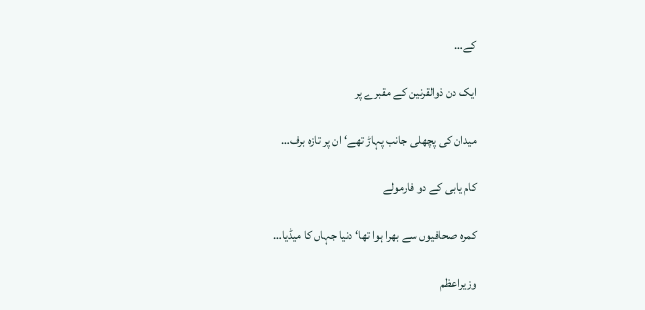کے…

ایک دن ذوالقرنین کے مقبرے پر

میدان کی پچھلی جانب پہاڑ تھے‘ ان پر تازہ برف…

کام یابی کے دو فارمولے

کمرہ صحافیوں سے بھرا ہوا تھا‘ دنیا جہاں کا میڈیا…

وزیراعظم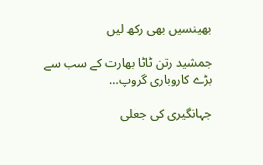بھینسیں بھی رکھ لیں

جمشید رتن ٹاٹا بھارت کے سب سے بڑے کاروباری گروپ…

جہانگیری کی جعلی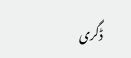ڈگری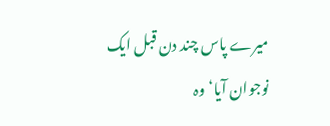میرے پاس چند دن قبل ایک نوجوان آیا‘ وہ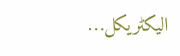الیکٹریکل…